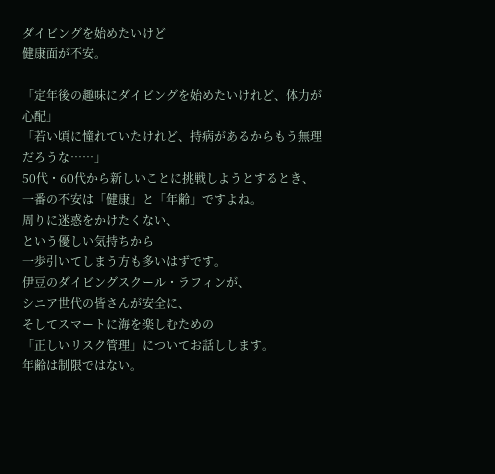ダイビングを始めたいけど
健康面が不安。

「定年後の趣味にダイビングを始めたいけれど、体力が心配」
「若い頃に憧れていたけれど、持病があるからもう無理だろうな……」
50代・60代から新しいことに挑戦しようとするとき、
一番の不安は「健康」と「年齢」ですよね。
周りに迷惑をかけたくない、
という優しい気持ちから
一歩引いてしまう方も多いはずです。
伊豆のダイビングスクール・ラフィンが、
シニア世代の皆さんが安全に、
そしてスマートに海を楽しむための
「正しいリスク管理」についてお話しします。
年齢は制限ではない。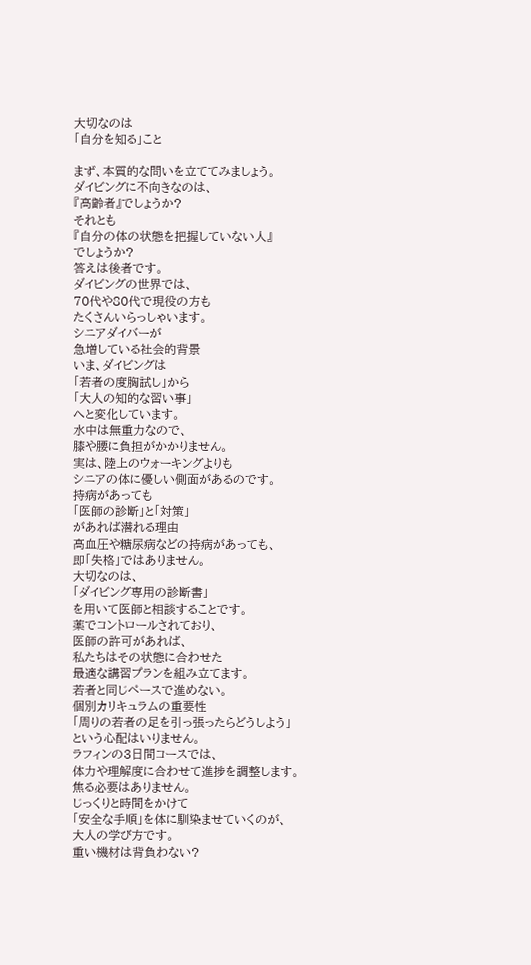大切なのは
「自分を知る」こと

まず、本質的な問いを立ててみましょう。
ダイビングに不向きなのは、
『高齢者』でしょうか?
それとも
『自分の体の状態を把握していない人』
でしょうか?
答えは後者です。
ダイビングの世界では、
70代や80代で現役の方も
たくさんいらっしゃいます。
シニアダイバーが
急増している社会的背景
いま、ダイビングは
「若者の度胸試し」から
「大人の知的な習い事」
へと変化しています。
水中は無重力なので、
膝や腰に負担がかかりません。
実は、陸上のウォーキングよりも
シニアの体に優しい側面があるのです。
持病があっても
「医師の診断」と「対策」
があれば潜れる理由
高血圧や糖尿病などの持病があっても、
即「失格」ではありません。
大切なのは、
「ダイビング専用の診断書」
を用いて医師と相談することです。
薬でコントロールされており、
医師の許可があれば、
私たちはその状態に合わせた
最適な講習プランを組み立てます。
若者と同じペースで進めない。
個別カリキュラムの重要性
「周りの若者の足を引っ張ったらどうしよう」
という心配はいりません。
ラフィンの3日間コースでは、
体力や理解度に合わせて進捗を調整します。
焦る必要はありません。
じっくりと時間をかけて
「安全な手順」を体に馴染ませていくのが、
大人の学び方です。
重い機材は背負わない?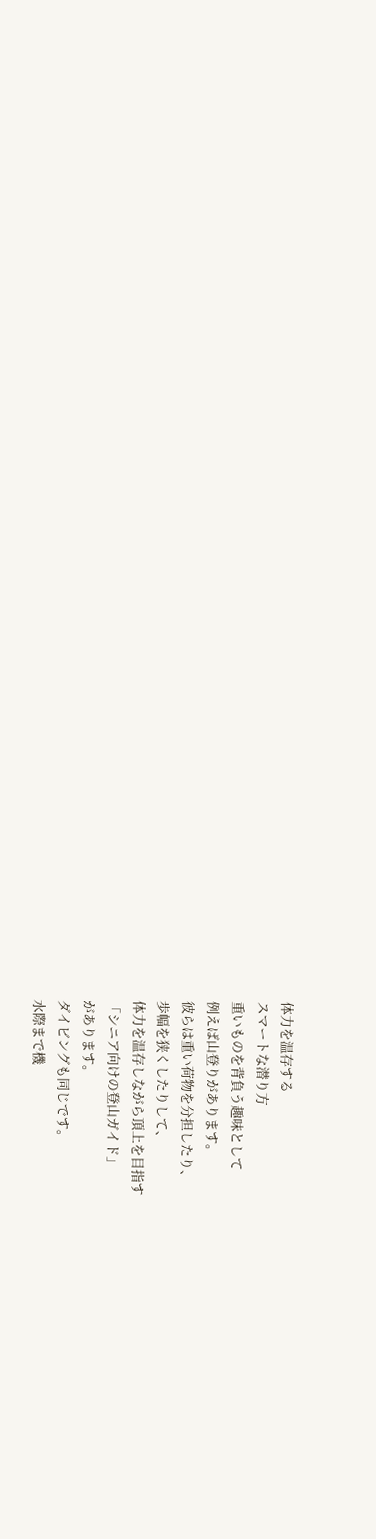体力を温存する
スマートな潜り方
重いものを背負う趣味として
例えば山登りがあります。
彼らは重い荷物を分担したり、
歩幅を狭くしたりして、
体力を温存しながら頂上を目指す
「シニア向けの登山ガイド」
があります。
ダイビングも同じです。
水際まで機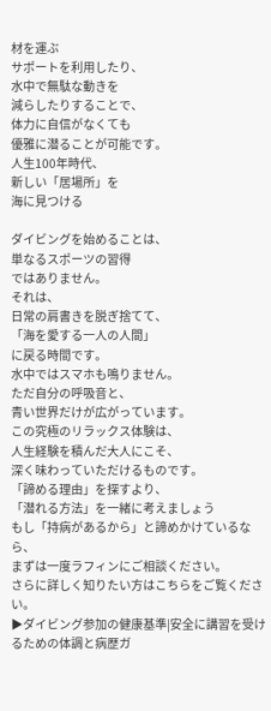材を運ぶ
サポートを利用したり、
水中で無駄な動きを
減らしたりすることで、
体力に自信がなくても
優雅に潜ることが可能です。
人生100年時代、
新しい「居場所」を
海に見つける

ダイビングを始めることは、
単なるスポーツの習得
ではありません。
それは、
日常の肩書きを脱ぎ捨てて、
「海を愛する一人の人間」
に戻る時間です。
水中ではスマホも鳴りません。
ただ自分の呼吸音と、
青い世界だけが広がっています。
この究極のリラックス体験は、
人生経験を積んだ大人にこそ、
深く味わっていただけるものです。
「諦める理由」を探すより、
「潜れる方法」を一緒に考えましょう
もし「持病があるから」と諦めかけているなら、
まずは一度ラフィンにご相談ください。
さらに詳しく知りたい方はこちらをご覧ください。
▶ダイビング参加の健康基準|安全に講習を受けるための体調と病歴ガ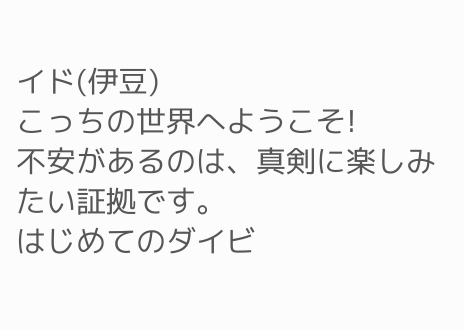イド(伊豆)
こっちの世界へようこそ!
不安があるのは、真剣に楽しみたい証拠です。
はじめてのダイビ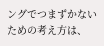ングでつまずかないための考え方は、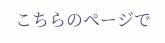こちらのページで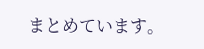まとめています。